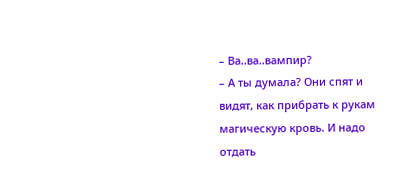– Ва..ва..вампир?
– А ты думала? Они спят и видят, как прибрать к рукам магическую кровь. И надо отдать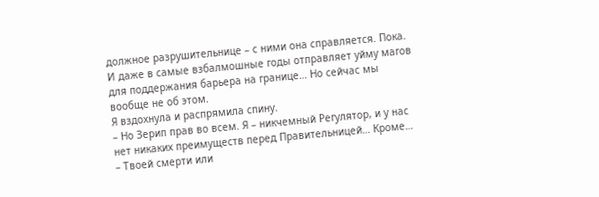должное разрушительнице – с ними она справляется. Пока. И даже в самые взбалмошные годы отправляет уйму магов для поддержания барьера на границе… Но сейчас мы вообще не об этом.
Я вздохнула и распрямила спину.
– Но Зерип прав во всем. Я – никчемный Регулятор, и у нас нет никаких преимуществ перед Правительницей… Кроме…
– Твоей смерти или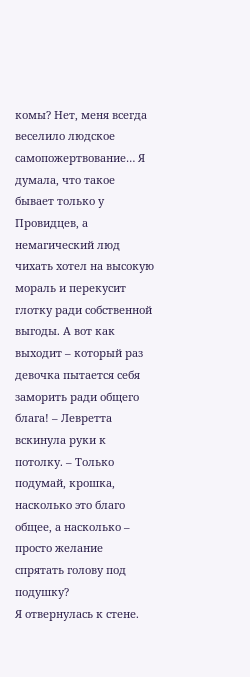комы? Нет, меня всегда веселило людское самопожертвование… Я думала, что такое бывает только у Провидцев, а немагический люд чихать хотел на высокую мораль и перекусит глотку ради собственной выгоды. А вот как выходит – который раз девочка пытается себя заморить ради общего блага! – Левретта вскинула руки к потолку. – Только подумай, крошка, насколько это благо общее, а насколько – просто желание спрятать голову под подушку?
Я отвернулась к стене.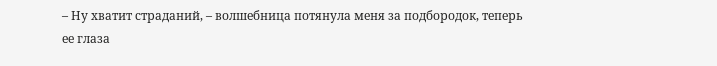– Ну хватит страданий, – волшебница потянула меня за подбородок, теперь ее глаза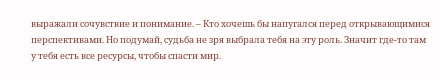выражали сочувствие и понимание. – Кто хочешь бы напугался перед открывающимися перспективами. Но подумай, судьба не зря выбрала тебя на эту роль. Значит где-то там у тебя есть все ресурсы, чтобы спасти мир.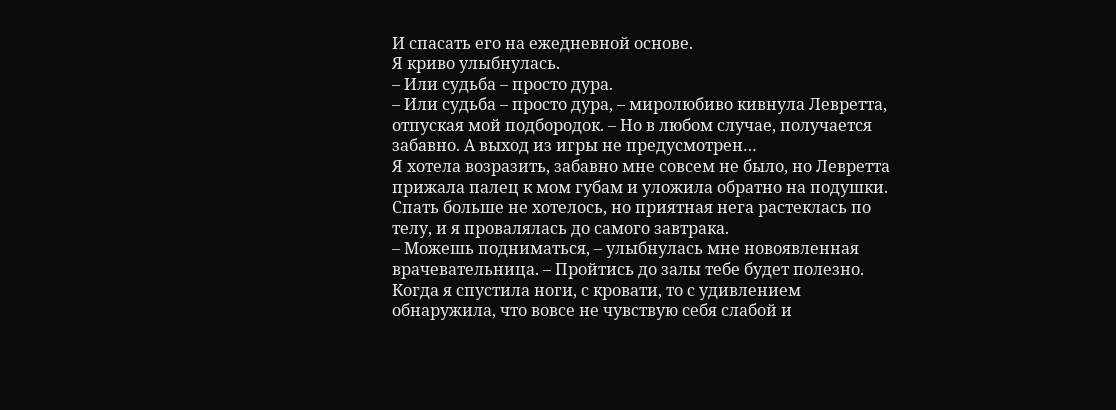И спасать его на ежедневной основе.
Я криво улыбнулась.
– Или судьба – просто дура.
– Или судьба – просто дура, – миролюбиво кивнула Левретта, отпуская мой подбородок. – Но в любом случае, получается забавно. А выход из игры не предусмотрен…
Я хотела возразить, забавно мне совсем не было, но Левретта прижала палец к мом губам и уложила обратно на подушки.
Спать больше не хотелось, но приятная нега растеклась по телу, и я провалялась до самого завтрака.
– Можешь подниматься, – улыбнулась мне новоявленная врачевательница. – Пройтись до залы тебе будет полезно.
Когда я спустила ноги, с кровати, то с удивлением обнаружила, что вовсе не чувствую себя слабой и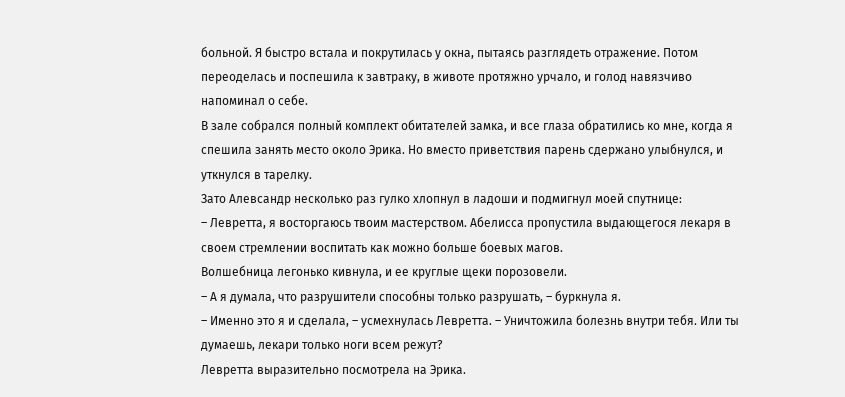больной. Я быстро встала и покрутилась у окна, пытаясь разглядеть отражение. Потом переоделась и поспешила к завтраку, в животе протяжно урчало, и голод навязчиво напоминал о себе.
В зале собрался полный комплект обитателей замка, и все глаза обратились ко мне, когда я спешила занять место около Эрика. Но вместо приветствия парень сдержано улыбнулся, и уткнулся в тарелку.
Зато Алевсандр несколько раз гулко хлопнул в ладоши и подмигнул моей спутнице:
– Левретта, я восторгаюсь твоим мастерством. Абелисса пропустила выдающегося лекаря в своем стремлении воспитать как можно больше боевых магов.
Волшебница легонько кивнула, и ее круглые щеки порозовели.
– А я думала, что разрушители способны только разрушать, – буркнула я.
– Именно это я и сделала, – усмехнулась Левретта. – Уничтожила болезнь внутри тебя. Или ты думаешь, лекари только ноги всем режут?
Левретта выразительно посмотрела на Эрика.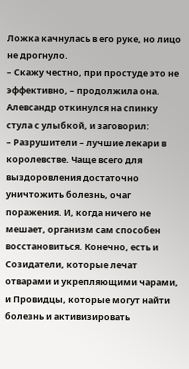Ложка качнулась в его руке, но лицо не дрогнуло.
– Скажу честно, при простуде это не эффективно, – продолжила она.
Алевсандр откинулся на спинку стула с улыбкой, и заговорил:
– Разрушители – лучшие лекари в королевстве. Чаще всего для выздоровления достаточно уничтожить болезнь, очаг поражения. И, когда ничего не мешает, организм сам способен восстановиться. Конечно, есть и Созидатели, которые лечат отварами и укрепляющими чарами, и Провидцы, которые могут найти болезнь и активизировать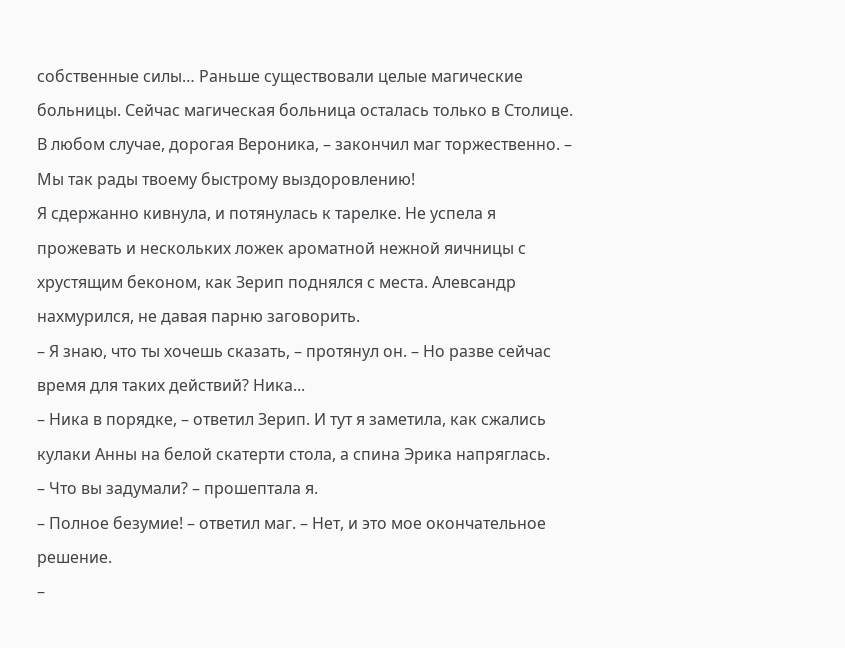собственные силы… Раньше существовали целые магические больницы. Сейчас магическая больница осталась только в Столице. В любом случае, дорогая Вероника, – закончил маг торжественно. – Мы так рады твоему быстрому выздоровлению!
Я сдержанно кивнула, и потянулась к тарелке. Не успела я прожевать и нескольких ложек ароматной нежной яичницы с хрустящим беконом, как Зерип поднялся с места. Алевсандр нахмурился, не давая парню заговорить.
– Я знаю, что ты хочешь сказать, – протянул он. – Но разве сейчас время для таких действий? Ника...
– Ника в порядке, – ответил Зерип. И тут я заметила, как сжались кулаки Анны на белой скатерти стола, а спина Эрика напряглась.
– Что вы задумали? – прошептала я.
– Полное безумие! – ответил маг. – Нет, и это мое окончательное решение.
–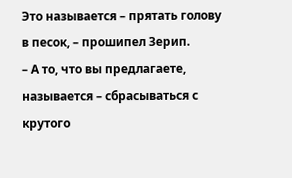Это называется – прятать голову в песок, – прошипел Зерип.
– А то, что вы предлагаете, называется – сбрасываться с крутого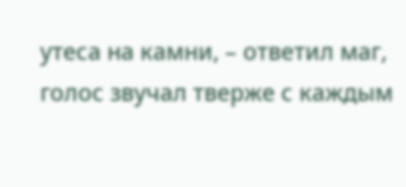утеса на камни, – ответил маг, голос звучал тверже с каждым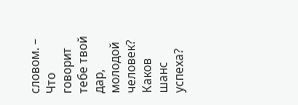словом. – Что говорит тебе твой дар, молодой человек? Каков шанс успеха?